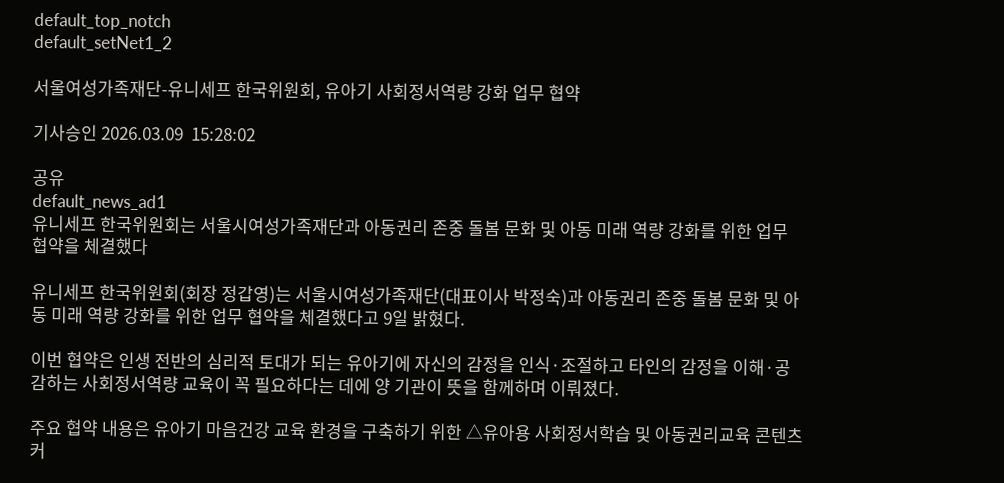default_top_notch
default_setNet1_2

서울여성가족재단-유니세프 한국위원회, 유아기 사회정서역량 강화 업무 협약

기사승인 2026.03.09  15:28:02

공유
default_news_ad1
유니세프 한국위원회는 서울시여성가족재단과 아동권리 존중 돌봄 문화 및 아동 미래 역량 강화를 위한 업무 협약을 체결했다

유니세프 한국위원회(회장 정갑영)는 서울시여성가족재단(대표이사 박정숙)과 아동권리 존중 돌봄 문화 및 아동 미래 역량 강화를 위한 업무 협약을 체결했다고 9일 밝혔다.

이번 협약은 인생 전반의 심리적 토대가 되는 유아기에 자신의 감정을 인식·조절하고 타인의 감정을 이해·공감하는 사회정서역량 교육이 꼭 필요하다는 데에 양 기관이 뜻을 함께하며 이뤄졌다.

주요 협약 내용은 유아기 마음건강 교육 환경을 구축하기 위한 △유아용 사회정서학습 및 아동권리교육 콘텐츠 커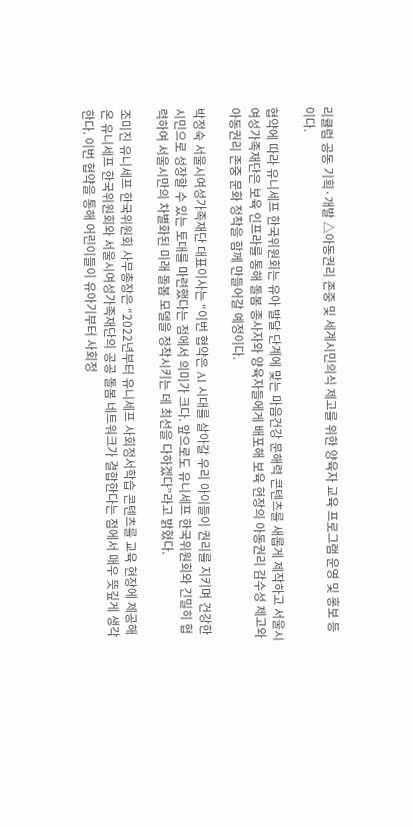리큘럼 공동 기획·개발 △아동권리 존중 및 세계시민의식 제고를 위한 양육자 교육 프로그램 운영 및 홍보 등이다.

협약에 따라 유니세프 한국위원회는 유아 발달 단계에 맞는 마음건강 문해력 콘텐츠를 새롭게 제작하고 서울시여성가족재단은 보육 인프라를 통해 돌봄 종사자와 양육자들에게 배포해 보육 현장의 아동권리 감수성 제고와 아동권리 존중 문화 정착을 함께 만들어갈 예정이다.

박정숙 서울시여성가족재단 대표이사는 “이번 협약은 AI 시대를 살아갈 우리 아이들이 권리를 지키며 건강한 시민으로 성장할 수 있는 토대를 마련했다는 점에서 의미가 크다. 앞으로도 유니세프 한국위원회와 긴밀히 협력하여 서울시만의 차별화된 미래 돌봄 모델을 정착시키는 데 최선을 다하겠다”라고 밝혔다.

조미진 유니세프 한국위원회 사무총장은 “2022년부터 유니세프 사회정서학습 콘텐츠를 교육 현장에 제공해 온 유니세프 한국위원회와 서울시여성가족재단의 공공 돌봄 네트워크가 결합한다는 점에서 매우 뜻깊게 생각한다. 이번 협약을 통해 어린이들이 유아기부터 사회정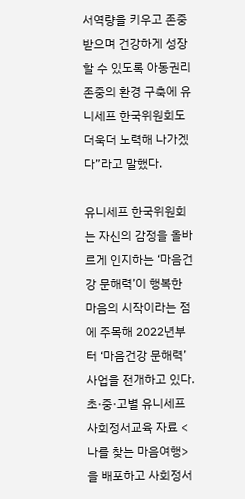서역량을 키우고 존중 받으며 건강하게 성장할 수 있도록 아동권리 존중의 환경 구축에 유니세프 한국위원회도 더욱더 노력해 나가겠다”라고 말했다.

유니세프 한국위원회는 자신의 감정을 올바르게 인지하는 ‘마음건강 문해력’이 행복한 마음의 시작이라는 점에 주목해 2022년부터 ‘마음건강 문해력’ 사업을 전개하고 있다. 초·중·고별 유니세프 사회정서교육 자료 <나를 찾는 마음여행>을 배포하고 사회정서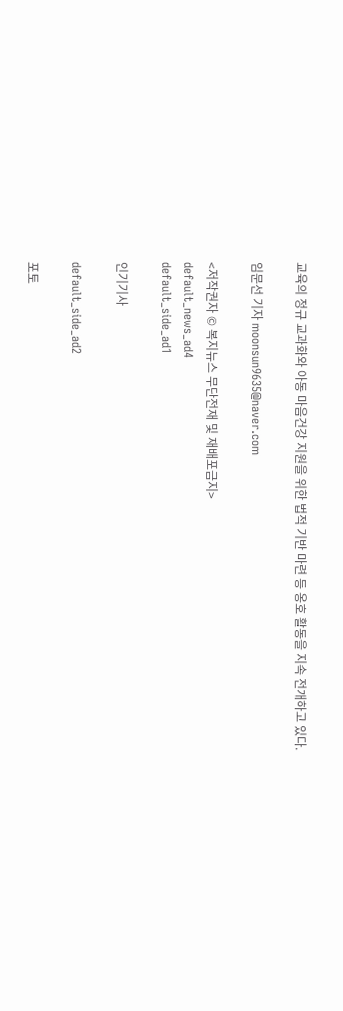교육의 정규 교과화와 아동 마음건강 지원을 위한 법적 기반 마련 등 옹호 활동을 지속 전개하고 있다.

임문선 기자 moonsun9635@naver.com

<저작권자 © 복지뉴스 무단전재 및 재배포금지>
default_news_ad4
default_side_ad1

인기기사

default_side_ad2

포토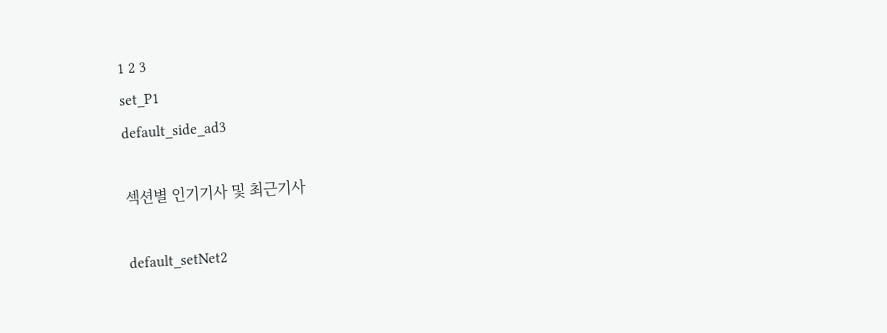1 2 3
set_P1
default_side_ad3

섹션별 인기기사 및 최근기사

default_setNet2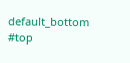default_bottom
#top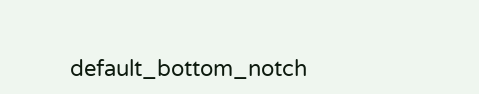default_bottom_notch